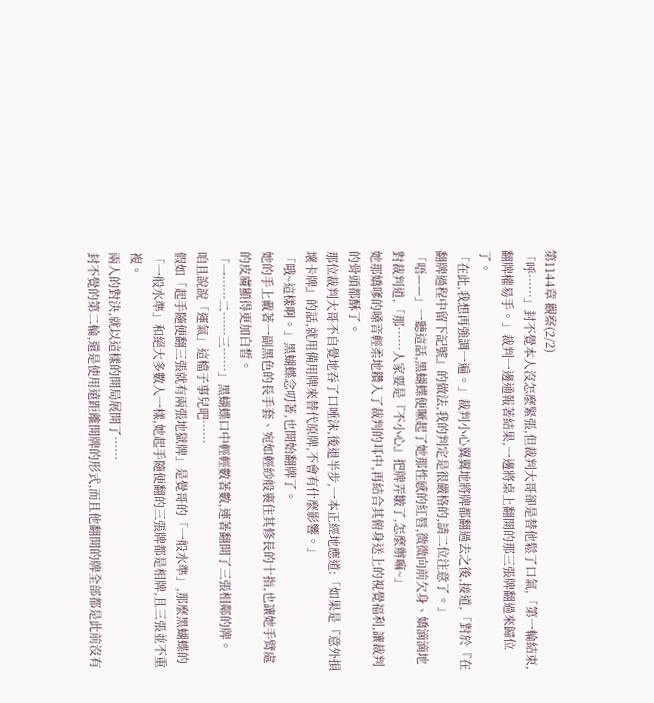第1144章 觀察(2/2)
「呼……」封不覺本人沒怎麼緊張,但裁判大哥卻是替他鬆了口氣,「第一輪結束,翻牌權易手。」裁判一邊通報著結果,一邊將桌上翻開的那三張牌翻過來歸位了。
「在此,我想再強調一遍。」裁判小心翼翼地將牌都翻過去之後,接道,「對於『在翻牌過程中留下記號』的做法,我的判定是很嚴格的,請二位注意了。」
「唔——」一聽這話,黑蝴蝶便噘起了她那性感的紅唇,微微向前欠身、嬌滴滴地對裁判道,「那……人家要是『不小心』把牌弄皺了,怎麼辦嘛~」
她那嬌嗲的嗓音輕柔地鑽入了裁判的耳中,再結合其俯身送上的視覺福利,讓裁判的骨頭都酥了。
那位裁判大哥不自覺地吞了口唾沫,後退半步,一本正經地應道:「如果是『意外損壞卡牌』的話,就用備用牌來替代原牌,不會有什麼影響。」
「哦~這樣啊。」黑蝴蝶念叨著,也開始翻牌了。
她的手上戴著一副黑色的長手套、宛如輕紗般裹住其修長的十指,也讓她手臂處的皮膚顯得更加白皙。
「一……二……三……」黑蝴蝶口中輕輕數著數,連著翻開了三張相鄰的牌。
咱且說說「運氣」這檔子事兒吧……
假如「起手隨便翻三張就有兩張地獄牌」是覺哥的「一般水準」,那麼黑蝴蝶的「一般水準」和絕大多數人一樣,她起手隨便翻的三張牌都是相牌,且三張並不重複。
兩人的對決,就以這樣的開局展開了……
封不覺的第二輪,還是使用遠距離開牌的形式,而且他翻開的牌全部都是此前沒有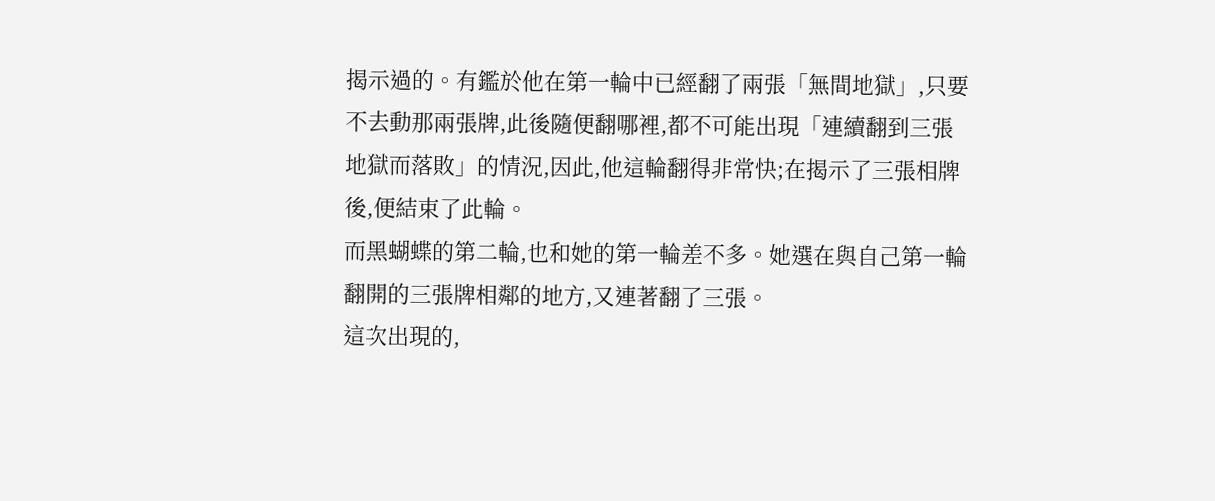揭示過的。有鑑於他在第一輪中已經翻了兩張「無間地獄」,只要不去動那兩張牌,此後隨便翻哪裡,都不可能出現「連續翻到三張地獄而落敗」的情況,因此,他這輪翻得非常快;在揭示了三張相牌後,便結束了此輪。
而黑蝴蝶的第二輪,也和她的第一輪差不多。她選在與自己第一輪翻開的三張牌相鄰的地方,又連著翻了三張。
這次出現的,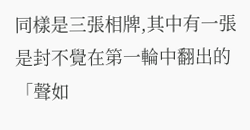同樣是三張相牌,其中有一張是封不覺在第一輪中翻出的「聲如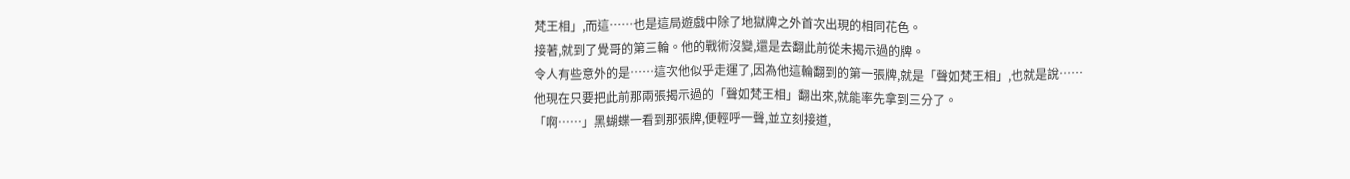梵王相」,而這……也是這局遊戲中除了地獄牌之外首次出現的相同花色。
接著,就到了覺哥的第三輪。他的戰術沒變,還是去翻此前從未揭示過的牌。
令人有些意外的是……這次他似乎走運了,因為他這輪翻到的第一張牌,就是「聲如梵王相」,也就是說……他現在只要把此前那兩張揭示過的「聲如梵王相」翻出來,就能率先拿到三分了。
「啊……」黑蝴蝶一看到那張牌,便輕呼一聲,並立刻接道,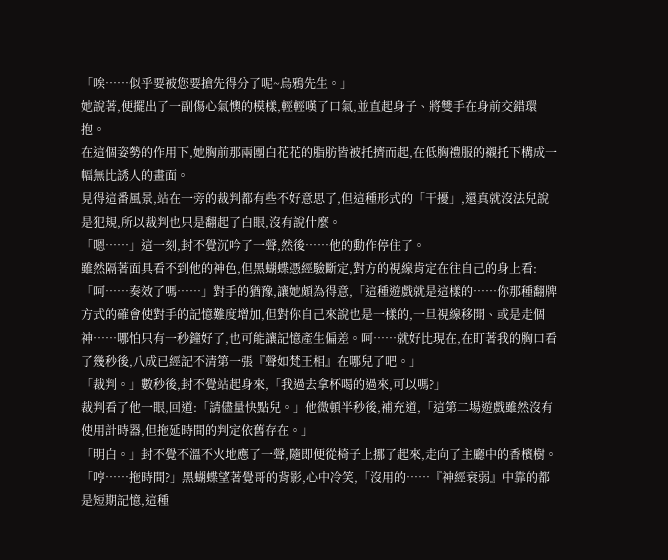「唉……似乎要被您要搶先得分了呢~烏鴉先生。」
她說著,便擺出了一副傷心氣懊的模樣,輕輕嘆了口氣,並直起身子、將雙手在身前交錯環抱。
在這個姿勢的作用下,她胸前那兩團白花花的脂肪皆被托擠而起,在低胸禮服的襯托下構成一幅無比誘人的畫面。
見得這番風景,站在一旁的裁判都有些不好意思了,但這種形式的「干擾」,還真就沒法兒說是犯規,所以裁判也只是翻起了白眼,沒有說什麼。
「嗯……」這一刻,封不覺沉吟了一聲,然後……他的動作停住了。
雖然隔著面具看不到他的神色,但黑蝴蝶憑經驗斷定,對方的視線肯定在往自己的身上看:「呵……奏效了嗎……」對手的猶豫,讓她頗為得意,「這種遊戲就是這樣的……你那種翻牌方式的確會使對手的記憶難度增加,但對你自己來說也是一樣的,一旦視線移開、或是走個神……哪怕只有一秒鐘好了,也可能讓記憶產生偏差。呵……就好比現在,在盯著我的胸口看了幾秒後,八成已經記不清第一張『聲如梵王相』在哪兒了吧。」
「裁判。」數秒後,封不覺站起身來,「我過去拿杯喝的過來,可以嗎?」
裁判看了他一眼,回道:「請儘量快點兒。」他微頓半秒後,補充道,「這第二場遊戲雖然沒有使用計時器,但拖延時間的判定依舊存在。」
「明白。」封不覺不溫不火地應了一聲,隨即便從椅子上挪了起來,走向了主廳中的香檳樹。
「哼……拖時間?」黑蝴蝶望著覺哥的背影,心中冷笑,「沒用的……『神經衰弱』中靠的都是短期記憶,這種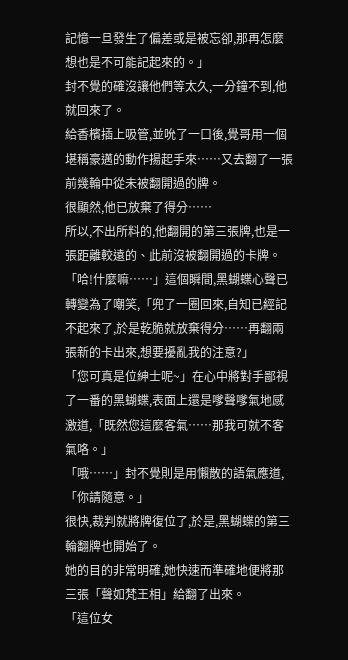記憶一旦發生了偏差或是被忘卻,那再怎麼想也是不可能記起來的。」
封不覺的確沒讓他們等太久,一分鐘不到,他就回來了。
給香檳插上吸管,並吮了一口後,覺哥用一個堪稱豪邁的動作揚起手來……又去翻了一張前幾輪中從未被翻開過的牌。
很顯然,他已放棄了得分……
所以,不出所料的,他翻開的第三張牌,也是一張距離較遠的、此前沒被翻開過的卡牌。
「哈!什麼嘛……」這個瞬間,黑蝴蝶心聲已轉變為了嘲笑,「兜了一圈回來,自知已經記不起來了,於是乾脆就放棄得分……再翻兩張新的卡出來,想要擾亂我的注意?」
「您可真是位紳士呢~」在心中將對手鄙視了一番的黑蝴蝶,表面上還是嗲聲嗲氣地感激道,「既然您這麼客氣……那我可就不客氣咯。」
「哦……」封不覺則是用懶散的語氣應道,「你請隨意。」
很快,裁判就將牌復位了,於是,黑蝴蝶的第三輪翻牌也開始了。
她的目的非常明確,她快速而準確地便將那三張「聲如梵王相」給翻了出來。
「這位女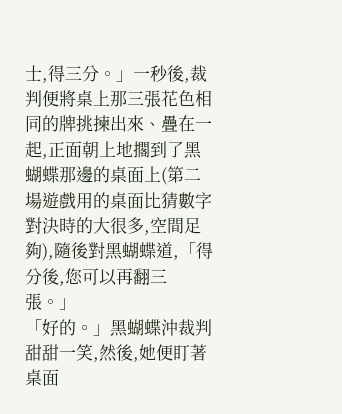士,得三分。」一秒後,裁判便將桌上那三張花色相同的牌挑揀出來、疊在一起,正面朝上地擱到了黑蝴蝶那邊的桌面上(第二場遊戲用的桌面比猜數字對決時的大很多,空間足夠),隨後對黑蝴蝶道,「得分後,您可以再翻三張。」
「好的。」黑蝴蝶沖裁判甜甜一笑,然後,她便盯著桌面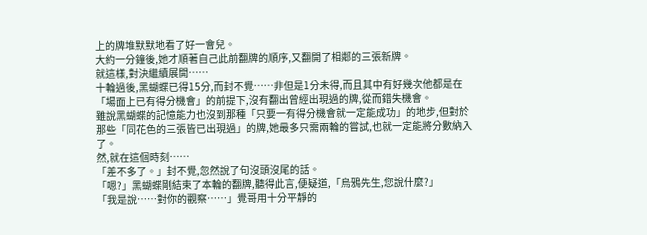上的牌堆默默地看了好一會兒。
大約一分鐘後,她才順著自己此前翻牌的順序,又翻開了相鄰的三張新牌。
就這樣,對決繼續展開……
十輪過後,黑蝴蝶已得15分,而封不覺……非但是1分未得,而且其中有好幾次他都是在「場面上已有得分機會」的前提下,沒有翻出曾經出現過的牌,從而錯失機會。
雖說黑蝴蝶的記憶能力也沒到那種「只要一有得分機會就一定能成功」的地步,但對於那些「同花色的三張皆已出現過」的牌,她最多只需兩輪的嘗試,也就一定能將分數納入了。
然,就在這個時刻……
「差不多了。」封不覺,忽然說了句沒頭沒尾的話。
「嗯?」黑蝴蝶剛結束了本輪的翻牌,聽得此言,便疑道,「烏鴉先生,您說什麼?」
「我是說……對你的觀察……」覺哥用十分平靜的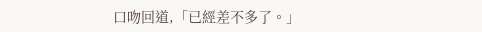口吻回道,「已經差不多了。」